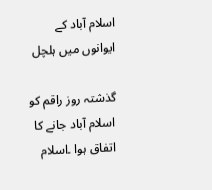اسلام آباد کے ایوانوں میں ہلچل

گذشتہ روز راقم کو اسلام آباد جانے کا اتفاق ہوا ۔اسلام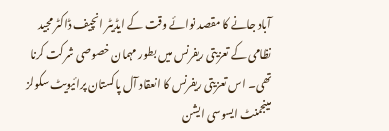آباد جانے کا مقصد نوائے وقت کے ایڈیٹر انچیف ڈاکٹر مجید نظامی کے تعزیتی ریفرنس میں بطور مہمان خصوصی شرکت کرنا تھی۔ اس تعزیتی ریفرنس کا انعقاد آل پاکستان پرائیویٹ سکولز مینجمنٹ ایسوسی ایشن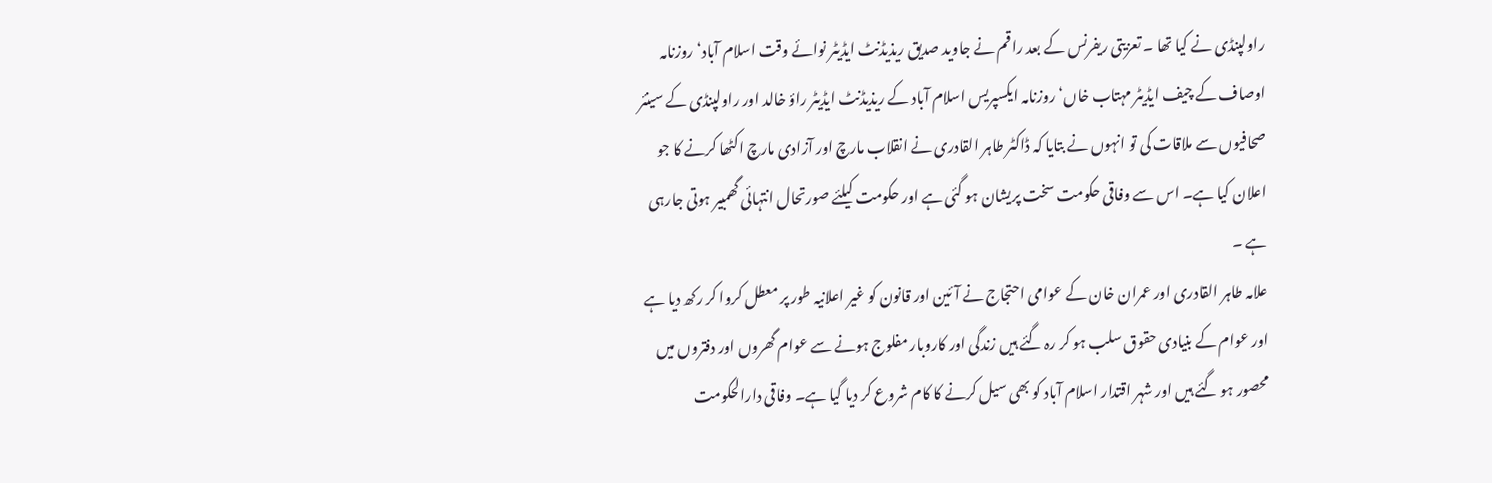راولپنڈی نے کیا تھا ۔ تعزیتی ریفرنس کے بعد راقم نے جاوید صدیق ریذیڈنٹ ایڈیٹر نوائے وقت اسلام آباد‘ روزنامہ اوصاف کے چیف ایڈیٹر مہتاب خاں‘ روزنامہ ایکسپریس اسلام آباد کے ریذیڈنٹ ایڈیٹر راؤ خالد اور راولپنڈی کے سینئر صحافیوں سے ملاقات کی تو انہوں نے بتایا کہ ڈاکٹر طاہر القادری نے انقلاب مارچ اور آزادی مارچ اکٹھا کرنے کا جو اعلان کیا ہے۔ اس سے وفاقی حکومت سخت پریشان ہو گئی ہے اور حکومت کیلئے صورتحال انتہائی گھمبیر ہوتی جارہی ہے ۔
علامہ طاہر القادری اور عمران خان کے عوامی احتجاج نے آئین اور قانون کو غیر اعلانیہ طور پر معطل کروا کر رکھ دیا ہے اور عوام کے بنیادی حقوق سلب ہو کر رہ گئے ہیں زندگی اور کاروبار مفلوج ہونے سے عوام گھروں اور دفتروں میں محصور ہو گئے ہیں اور شہر اقتدار اسلام آباد کو بھی سیل کرنے کا کام شروع کر دیا گیا ہے۔ وفاقی دارالحکومت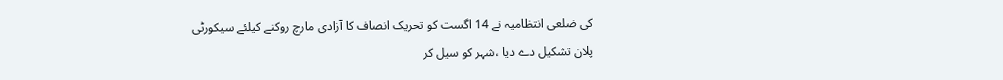کی ضلعی انتظامیہ نے 14 اگست کو تحریک انصاف کا آزادی مارچ روکنے کیلئے سیکورٹی پلان تشکیل دے دیا ،شہر کو سیل کر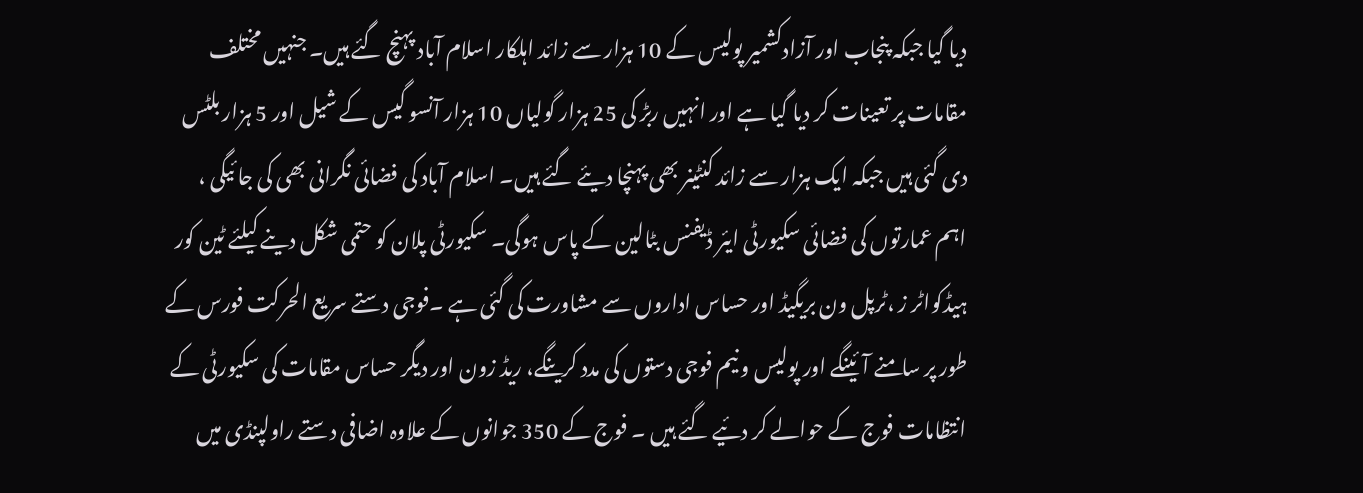دیا گیا جبکہ پنجاب اور آزادکشمیر پولیس کے 10 ہزار سے زائد اہلکار اسلام آباد پہنچ گئے ہیں۔ جنہیں مختلف مقامات پر تعینات کر دیا گیا ہے اور انہیں ربڑ کی 25 ہزار گولیاں 10 ہزار آنسو گیس کے شیل اور 5 ہزار بلٹس دی گئی ہیں جبکہ ایک ہزار سے زائد کنٹینر بھی پہنچا دیئے گئے ہیں۔ اسلام آباد کی فضائی نگرانی بھی کی جا ئیگی ، اہم عمارتوں کی فضائی سکیورٹی ایئر ڈیفنس بٹالین کے پاس ہوگی۔ سکیورٹی پلان کو حتمی شکل دینے کیلئے ٹین کور ہیڈکواٹر ز ،ٹرپل ون بریگیڈ اور حساس اداروں سے مشاورت کی گئی ہے ۔فوجی دستے سریع الحرکت فورس کے طور پر سامنے آئینگے اور پولیس و نیم فوجی دستوں کی مدد کرینگے، ریڈ زون اور دیگر حساس مقامات کی سکیورٹی کے انتظامات فوج کے حوالے کر دئیے گئے ہیں ۔ فوج کے 350 جوانوں کے علاوہ اضافی دستے راولپنڈی میں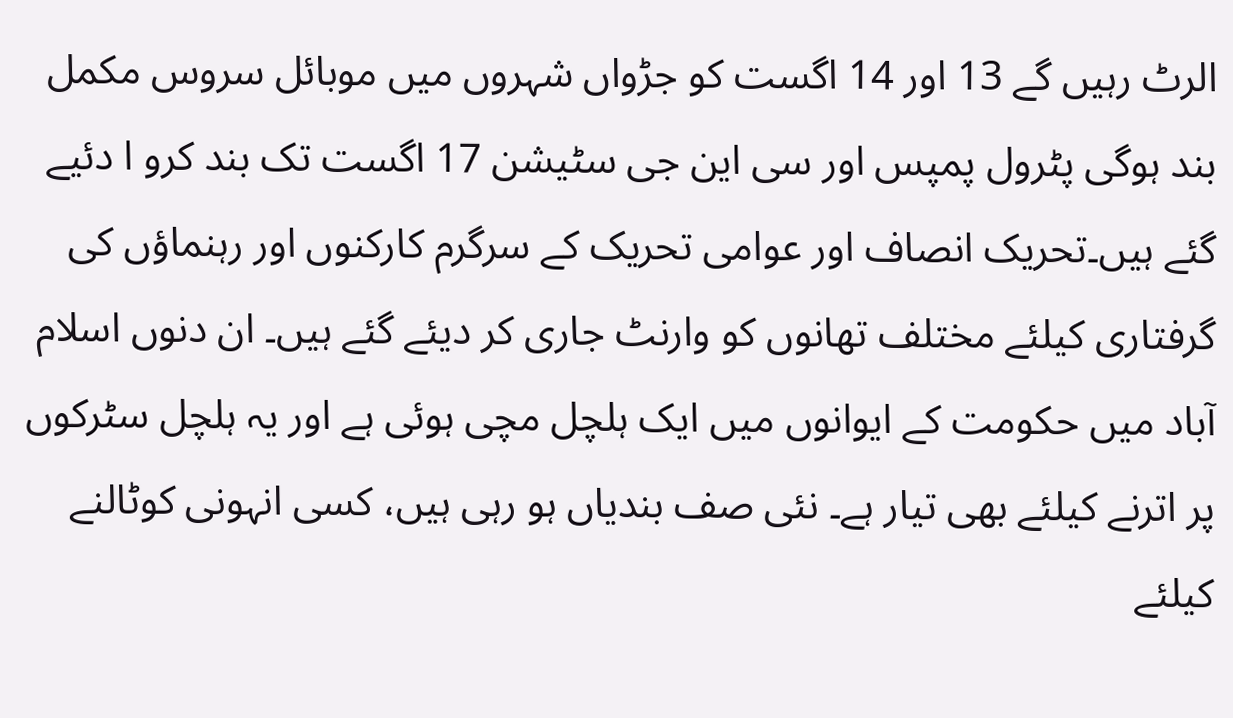الرٹ رہیں گے 13 اور 14 اگست کو جڑواں شہروں میں موبائل سروس مکمل بند ہوگی پٹرول پمپس اور سی این جی سٹیشن 17 اگست تک بند کرو ا دئیے گئے ہیں۔تحریک انصاف اور عوامی تحریک کے سرگرم کارکنوں اور رہنماؤں کی گرفتاری کیلئے مختلف تھانوں کو وارنٹ جاری کر دیئے گئے ہیں۔ ان دنوں اسلام آباد میں حکومت کے ایوانوں میں ایک ہلچل مچی ہوئی ہے اور یہ ہلچل سٹرکوں پر اترنے کیلئے بھی تیار ہے۔ نئی صف بندیاں ہو رہی ہیں، کسی انہونی کوٹالنے کیلئے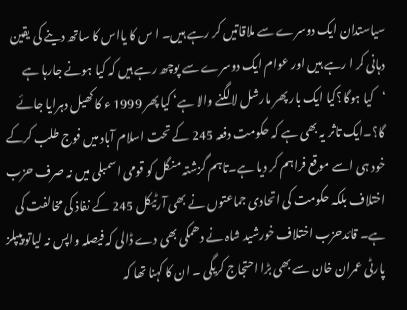سیاستدان ایک دوسرے سے ملاقاتیں کر رہے ہیں۔ ا س کا یااس کا ساتھ دینے کی یقین دہانی کر ا رہے ہیں اور عوام ایک دوسرے سے پوچھ رہے ہیں کہ کیا ہونے جارہا ہے ‘کیا ہوگا؟کیا ایک بار پھر مارشل لا لگنے والا ہے‘ کیا پھر 1999 ء کا کھیل دہرایا جائے گا؟۔ایک تاثر یہ بھی ہے کہ حکومت دفعہ 245 کے تحت اسلام آباد میں فوج طلب کرکے خود ہی اسے موقع فراہم کر دیا ہے۔تاہم گزشتہ منگل کو قومی اسمبلی میں نہ صرف حزب اختلاف بلکہ حکومت کی اتحادی جماعتوں نے بھی آرٹیکل 245 کے نفاذ کی مخالفت کی ہے۔ قائدحزب اختلاف خورشید شاہ نے دھمکی بھی دے ڈالی کہ فیصلہ واپس نہ لیاتو پیپلز پارٹی عمران خان سے بھی بڑا احتجاج کریگی ۔ ان کا کہنا تھا کہ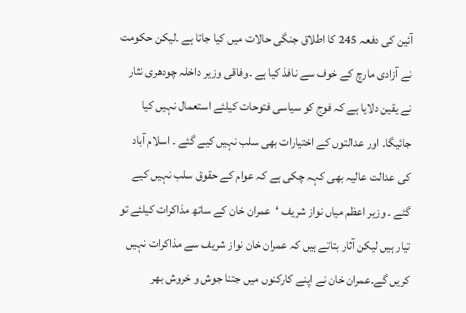آئین کی دفعہ 245 کا اطلاق جنگی حالات میں کیا جاتا ہے ۔لیکن حکومت نے آزادی مارچ کے خوف سے نافذ کیا ہے ۔وفاقی وزیر داخلہ چودھری نثار نے یقین دلایا ہے کہ فوج کو سیاسی فتوحات کیلئے استعمال نہیں کیا جائیگا۔ اور عدالتوں کے اختیارات بھی سلب نہیں کیے گئے ۔ اسلام آباد کی عدالت عالیہ بھی کہہ چکی ہے کہ عوام کے حقوق سلب نہیں کیے گئے ۔ وزیر اعظم میاں نواز شریف ‘عمران خان کے ساتھ مذاکرات کیلئے تو تیار ہیں لیکن آثار بتاتے ہیں کہ عمران خان نواز شریف سے مذاکرات نہیں کریں گے۔عمران خان نے اپنے کارکنوں میں جتنا جوش و خروش بھر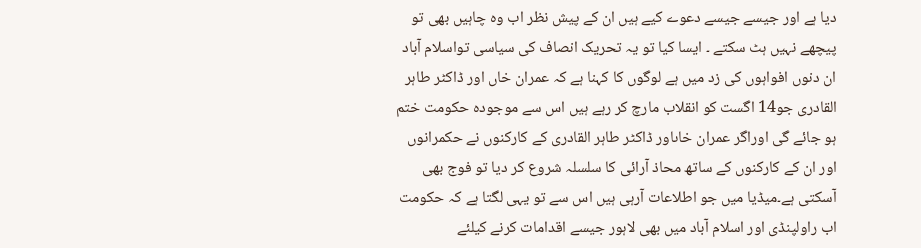دیا ہے اور جیسے جیسے دعوے کیے ہیں ان کے پیش نظر اب وہ چاہیں بھی تو پیچھے نہیں ہٹ سکتے ۔ ایسا کیا تو یہ تحریک انصاف کی سیاسی تواسلام آباد ان دنوں افواہوں کی زد میں ہے لوگوں کا کہنا ہے کہ عمران خاں اور ڈاکٹر طاہر القادری جو14 اگست کو انقلاب مارچ کر رہے ہیں اس سے موجودہ حکومت ختم ہو جائے گی اوراگر عمران خاںاور ڈاکٹر طاہر القادری کے کارکنوں نے حکمرانوں اور ان کے کارکنوں کے ساتھ محاذ آرائی کا سلسلہ شروع کر دیا تو فوج بھی آسکتی ہے۔میڈیا میں جو اطلاعات آرہی ہیں اس سے تو یہی لگتا ہے کہ حکومت اب راولپنڈی اور اسلام آباد میں بھی لاہور جیسے اقدامات کرنے کیلئے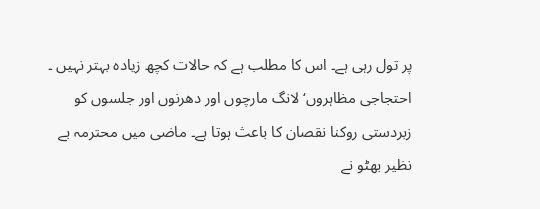پر تول رہی ہے۔ اس کا مطلب ہے کہ حالات کچھ زیادہ بہتر نہیں ۔ احتجاجی مظاہروں‘ لانگ مارچوں اور دھرنوں اور جلسوں کو زبردستی روکنا نقصان کا باعث ہوتا ہے۔ ماضی میں محترمہ بے نظیر بھٹو نے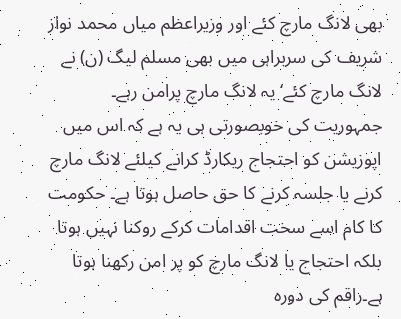بھی لانگ مارچ کئے اور وزیراعظم میاں محمد نواز شریف کی سربراہی میں بھی مسلم لیگ (ن) نے لانگ مارچ کئے‘ یہ لانگ مارچ پرامن رہے۔ جمہوریت کی خوبصورتی ہی یہ ہے کہ اس میں اپوزیشن کو احتجاج ریکارڈ کرانے کیلئے لانگ مارچ کرنے یا جلسہ کرنے کا حق حاصل ہوتا ہے۔ حکومت کا کام اسے سخت اقدامات کرکے روکنا نہیں ہوتا بلکہ احتجاج یا لانگ مارچ کو پر امن رکھنا ہوتا ہے۔راقم کی دورہ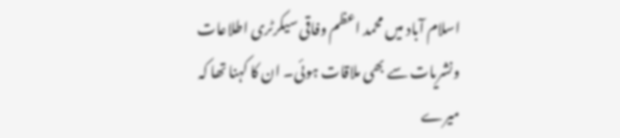اسلام آباد میں محمد اعظم وفاقی سیکرٹری اطلاعات ونشریات سے بھی ملاقات ہوئی۔ ان کا کہنا تھا کہ میرے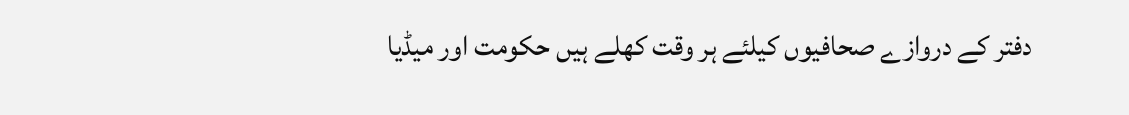دفتر کے دروازے صحافیوں کیلئے ہر وقت کھلے ہیں حکومت اور میڈیا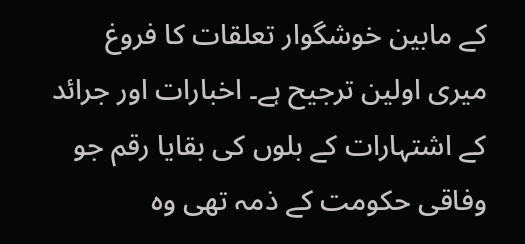کے مابین خوشگوار تعلقات کا فروغ میری اولین ترجیح ہے۔ اخبارات اور جرائد کے اشتہارات کے بلوں کی بقایا رقم جو وفاقی حکومت کے ذمہ تھی وہ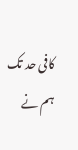کافی حد تک ہم نے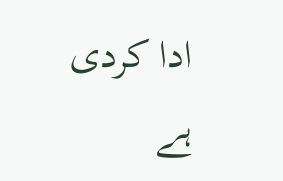ادا کردی ہے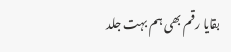بقایا رقم بھی ہم بہت جلد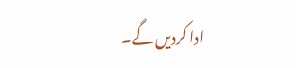ادا کردیں گے۔